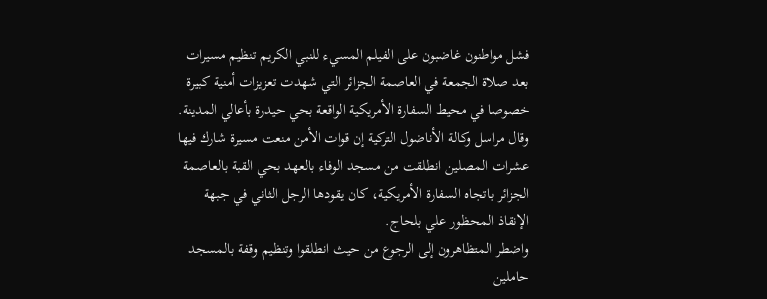فشل مواطنون غاضبون على الفيلم المسيء للنبي الكريم تنظيم مسيرات بعد صلاة الجمعة في العاصمة الجزائر التي شهدت تعزيزات أمنية كبيرة خصوصا في محيط السفارة الأمريكية الواقعة بحي حيدرة بأعالي المدينة.
وقال مراسل وكالة الأناضول التركية إن قوات الأمن منعت مسيرة شارك فيها عشرات المصلين انطلقت من مسجد الوفاء بالعهد بحي القبة بالعاصمة الجزائر باتجاه السفارة الأمريكية، كان يقودها الرجل الثاني في جبهة الإنقاذ المحظور علي بلحاج.
واضطر المتظاهرون إلى الرجوع من حيث انطلقوا وتنظيم وقفة بالمسجد حاملين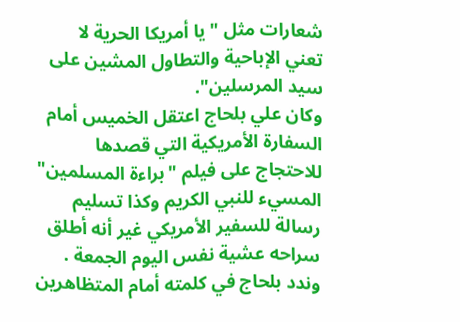شعارات مثل "يا أمريكا الحرية لا تعني الإباحية والتطاول المشين على سيد المرسلين".
وكان علي بلحاج اعتقل الخميس أمام السفارة الأمريكية التي قصدها للاحتجاج على فيلم "براءة المسلمين" المسيء للنبي الكريم وكذا تسليم رسالة للسفير الأمريكي غير أنه أطلق سراحه عشية نفس اليوم الجمعة .
وندد بلحاج في كلمته أمام المتظاهرين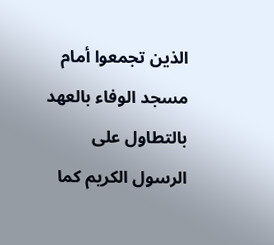الذين تجمعوا أمام مسجد الوفاء بالعهد بالتطاول على الرسول الكريم كما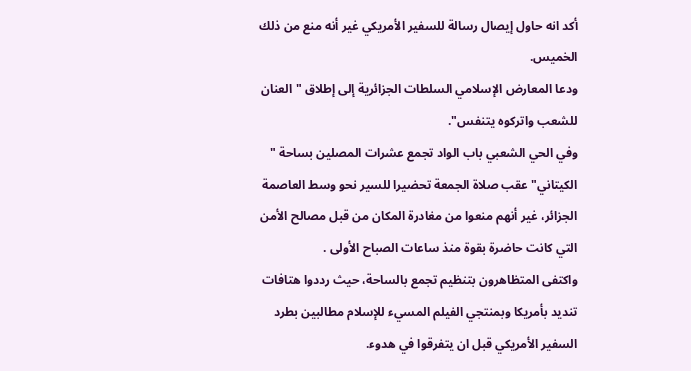أكد انه حاول إيصال رسالة للسفير الأمريكي غير أنه منع من ذلك الخميس.
ودعا المعارض الإسلامي السلطات الجزائرية إلى إطلاق "العنان للشعب واتركوه يتنفس".
وفي الحي الشعبي باب الواد تجمع عشرات المصلين بساحة " الكيتاني" عقب صلاة الجمعة تحضيرا للسير نحو وسط العاصمة الجزائر، غير أنهم منعوا من مغادرة المكان من قبل مصالح الأمن التي كانت حاضرة بقوة منذ ساعات الصباح الأولى .
واكتفى المتظاهرون بتنظيم تجمع بالساحة، حيث رددوا هتافات تنديد بأمريكا وبمنتجي الفيلم المسيء للإسلام مطالبين بطرد السفير الأمريكي قبل ان يتفرقوا في هدوء.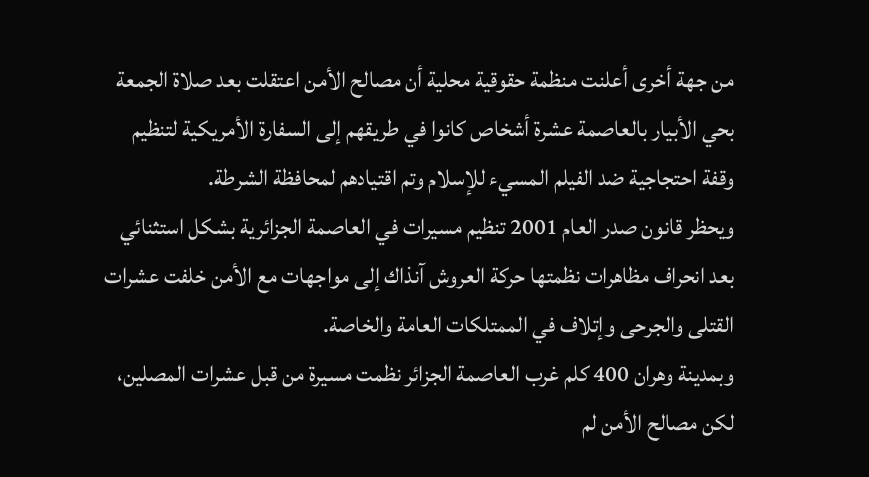من جهة أخرى أعلنت منظمة حقوقية محلية أن مصالح الأمن اعتقلت بعد صلاة الجمعة بحي الأبيار بالعاصمة عشرة أشخاص كانوا في طريقهم إلى السفارة الأمريكية لتنظيم وقفة احتجاجية ضد الفيلم المسيء للإسلام وتم اقتيادهم لمحافظة الشرطة.
ويحظر قانون صدر العام 2001 تنظيم مسيرات في العاصمة الجزائرية بشكل استثنائي بعد انحراف مظاهرات نظمتها حركة العروش آنذاك إلى مواجهات مع الأمن خلفت عشرات القتلى والجرحى وإتلاف في الممتلكات العامة والخاصة.
وبمدينة وهران 400 كلم غرب العاصمة الجزائر نظمت مسيرة من قبل عشرات المصلين، لكن مصالح الأمن لم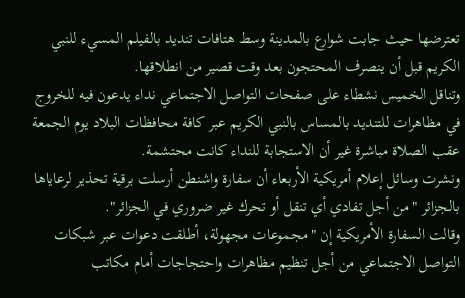تعترضها حيث جابت شوارع بالمدينة وسط هتافات تنديد بالفيلم المسيء للنبي الكريم قبل أن ينصرف المحتجون بعد وقت قصير من انطلاقها.
وتناقل الخميس نشطاء على صفحات التواصل الاجتماعي نداء يدعون فيه للخروج في مظاهرات للتنديد بالمساس بالنبي الكريم عبر كافة محافظات البلاد يوم الجمعة عقب الصلاة مباشرة غير أن الاستجابة للنداء كانت محتشمة.
ونشرت وسائل إعلام أمريكية الأربعاء أن سفارة واشنطن أرسلت برقية تحذير لرعاياها بالجزائر "من أجل تفادي أي تنقل أو تحرك غير ضروري في الجزائر".
وقالت السفارة الأمريكية إن "مجموعات مجهولة، أطلقت دعوات عبر شبكات التواصل الاجتماعي من أجل تنظيم مظاهرات واحتجاجات أمام مكاتب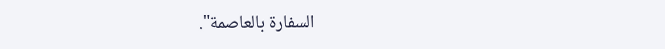السفارة بالعاصمة".